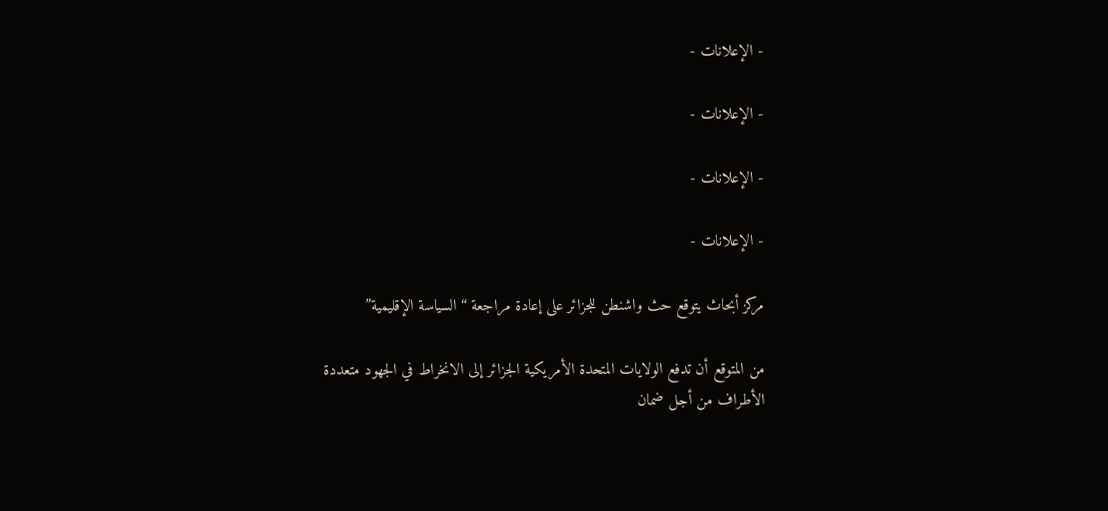- الإعلانات -

- الإعلانات -

- الإعلانات -

- الإعلانات -

مركز أبحاث يتوقع حث واشنطن للجزائر على إعادة مراجعة “السياسة الإقليمية”

من المتوقع أن تدفع الولايات المتحدة الأمريكية الجزائر إلى الانخراط في الجهود متعددة الأطراف من أجل ضمان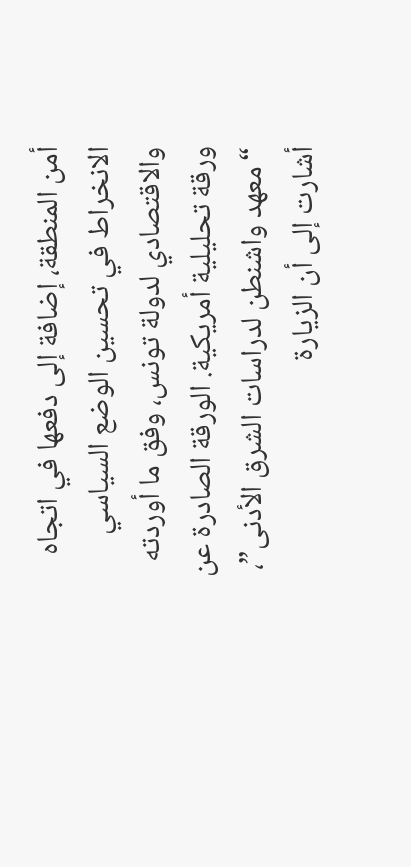أمن المنطقة، إضافة إلى دفعها في اتجاه الانخراط في تحسين الوضع السياسي والاقتصادي لدولة تونس، وفق ما أوردته ورقة تحليلية أمريكية. الورقة الصادرة عن “معهد واشنطن لدراسات الشرق الأدنى”، أشارت إلى أن الزيارة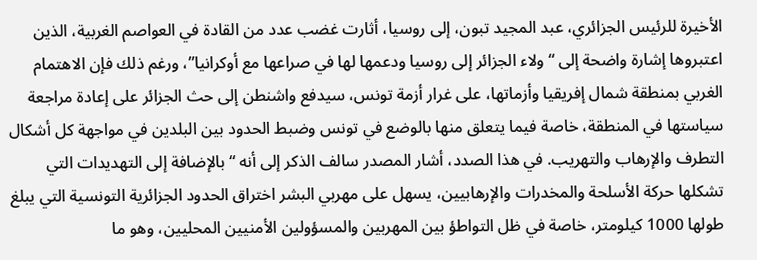الأخيرة للرئيس الجزائري، عبد المجيد تبون، إلى روسيا، أثارت غضب عدد من القادة في العواصم الغربية، الذين اعتبروها إشارة واضحة إلى “ولاء الجزائر إلى روسيا ودعمها لها في صراعها مع أوكرانيا”، ورغم ذلك فإن الاهتمام الغربي بمنطقة شمال إفريقيا وأزماتها، على غرار أزمة تونس، سيدفع واشنطن إلى حث الجزائر على إعادة مراجعة سياستها في المنطقة، خاصة فيما يتعلق منها بالوضع في تونس وضبط الحدود بين البلدين في مواجهة كل أشكال التطرف والإرهاب والتهريب. في هذا الصدد، أشار المصدر سالف الذكر إلى أنه “بالإضافة إلى التهديدات التي تشكلها حركة الأسلحة والمخدرات والإرهابيين، يسهل على مهربي البشر اختراق الحدود الجزائرية التونسية التي يبلغ طولها 1000 كيلومتر، خاصة في ظل التواطؤ بين المهربين والمسؤولين الأمنيين المحليين، وهو ما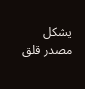يشكل مصدر قلق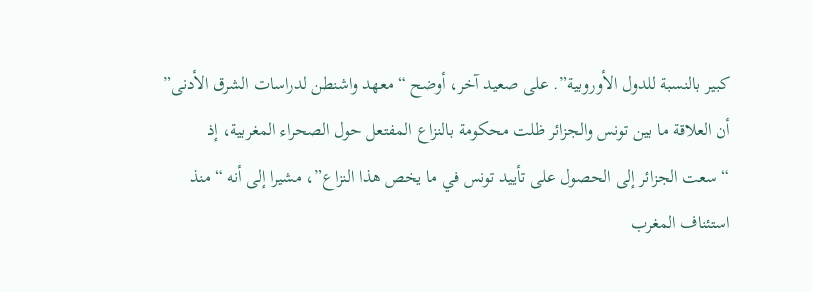كبير بالنسبة للدول الأوروبية”. على صعيد آخر، أوضح “معهد واشنطن لدراسات الشرق الأدنى” أن العلاقة ما بين تونس والجزائر ظلت محكومة بالنزاع المفتعل حول الصحراء المغربية، إذ “سعت الجزائر إلى الحصول على تأييد تونس في ما يخص هذا النزاع”، مشيرا إلى أنه “منذ استئناف المغرب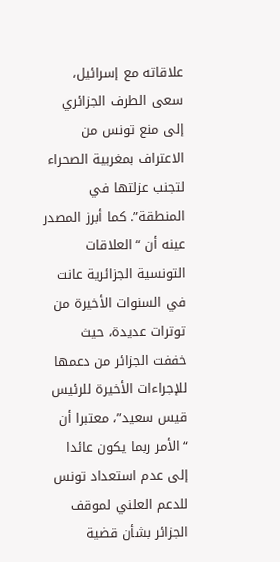علاقاته مع إسرائيل، سعى الطرف الجزائري إلى منع تونس من الاعتراف بمغربية الصحراء لتجنب عزلتها في المنطقة”. كما أبرز المصدر عينه أن “العلاقات التونسية الجزائرية عانت في السنوات الأخيرة من توترات عديدة، حيث خففت الجزائر من دعمها للإجراءات الأخيرة للرئيس قيس سعيد”، معتبرا أن “الأمر ربما يكون عائدا إلى عدم استعداد تونس للدعم العلني لموقف الجزائر بشأن قضية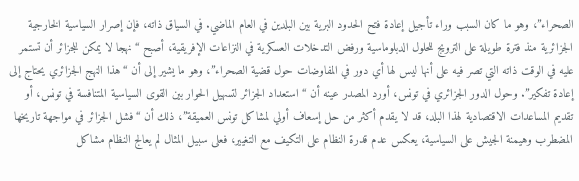الصحراء”، وهو ما كان السبب وراء تأجيل إعادة فتح الحدود البرية بين البلدين في العام الماضي. في السياق ذاته، فإن إصرار السياسية الخارجية الجزائرية منذ فترة طويلة على الترويج للحلول الدبلوماسية ورفض التدخلات العسكرية في النزاعات الإفريقية، أصبح “نهجا لا يمكن للجزائر أن تستمر عليه في الوقت ذاته التي تصر فيه على أنها ليس لها أي دور في المفاوضات حول قضية الصحراء”، وهو ما يشير إلى أن “هذا النهج الجزائري يحتاج إلى إعادة تفكير”. وحول الدور الجزائري في تونس، أورد المصدر عينه أن “استعداد الجزائر لتسهيل الحوار بين القوى السياسية المتنافسة في تونس، أو تقديم المساعدات الاقتصادية لهذا البلد، قد لا يقدم أكثر من حل إسعاف أولي لمشاكل تونس العميقة”، ذلك أن “فشل الجزائر في مواجهة تاريخها المضطرب وهيمنة الجيش على السياسية، يعكس عدم قدرة النظام على التكيف مع التغيير، فعلى سبيل المثال لم يعالج النظام مشاكل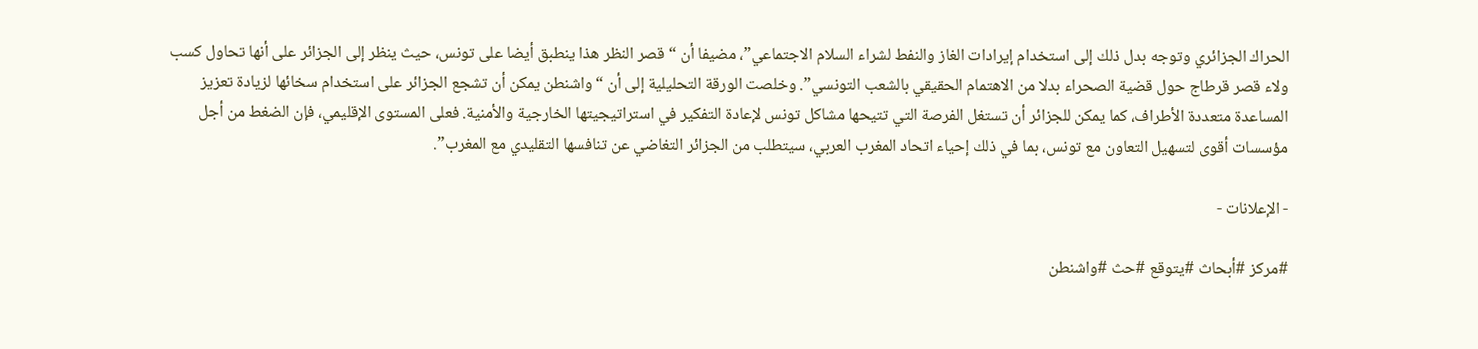الحراك الجزائري وتوجه بدل ذلك إلى استخدام إيرادات الغاز والنفط لشراء السلام الاجتماعي”، مضيفا أن “قصر النظر هذا ينطبق أيضا على تونس، حيث ينظر إلى الجزائر على أنها تحاول كسب ولاء قصر قرطاج حول قضية الصحراء بدلا من الاهتمام الحقيقي بالشعب التونسي”. وخلصت الورقة التحليلية إلى أن “واشنطن يمكن أن تشجع الجزائر على استخدام سخائها لزيادة تعزيز المساعدة متعددة الأطراف، كما يمكن للجزائر أن تستغل الفرصة التي تتيحها مشاكل تونس لإعادة التفكير في استراتيجيتها الخارجية والأمنية. فعلى المستوى الإقليمي، فإن الضغط من أجل مؤسسات أقوى لتسهيل التعاون مع تونس، بما في ذلك إحياء اتحاد المغرب العربي، سيتطلب من الجزائر التغاضي عن تنافسها التقليدي مع المغرب”.

- الإعلانات -

#مركز #أبحاث #يتوقع #حث #واشنطن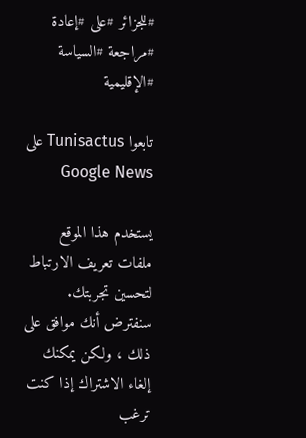#للجزائر #على #إعادة #مراجعة #السياسة #الإقليمية

تابعوا Tunisactus على Google News

يستخدم هذا الموقع ملفات تعريف الارتباط لتحسين تجربتك. سنفترض أنك موافق على ذلك ، ولكن يمكنك إلغاء الاشتراك إذا كنت ترغب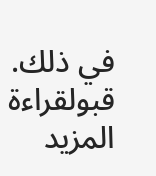في ذلك. قبولقراءة المزيد